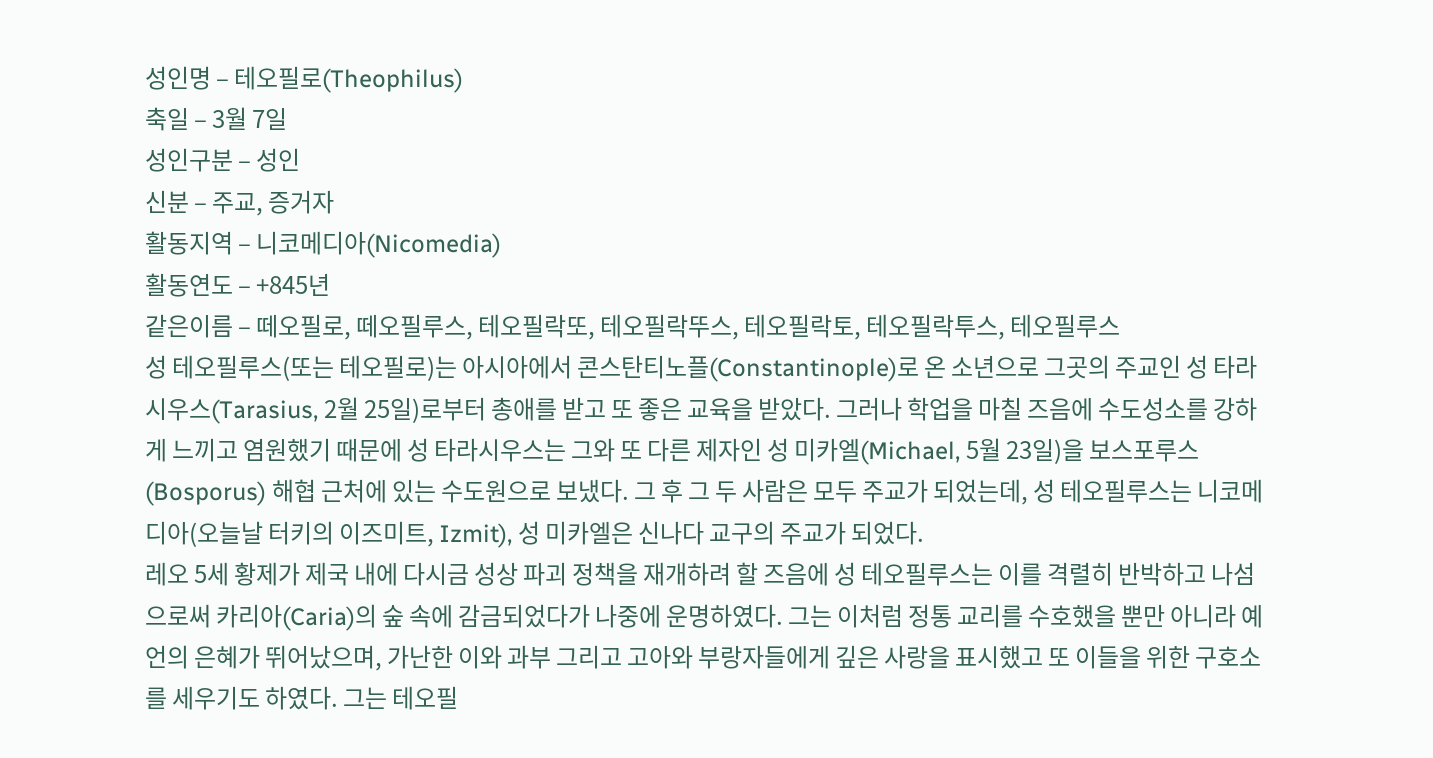성인명 – 테오필로(Theophilus)
축일 – 3월 7일
성인구분 – 성인
신분 – 주교, 증거자
활동지역 – 니코메디아(Nicomedia)
활동연도 – +845년
같은이름 – 떼오필로, 떼오필루스, 테오필락또, 테오필락뚜스, 테오필락토, 테오필락투스, 테오필루스
성 테오필루스(또는 테오필로)는 아시아에서 콘스탄티노플(Constantinople)로 온 소년으로 그곳의 주교인 성 타라시우스(Tarasius, 2월 25일)로부터 총애를 받고 또 좋은 교육을 받았다. 그러나 학업을 마칠 즈음에 수도성소를 강하게 느끼고 염원했기 때문에 성 타라시우스는 그와 또 다른 제자인 성 미카엘(Michael, 5월 23일)을 보스포루스(Bosporus) 해협 근처에 있는 수도원으로 보냈다. 그 후 그 두 사람은 모두 주교가 되었는데, 성 테오필루스는 니코메디아(오늘날 터키의 이즈미트, Izmit), 성 미카엘은 신나다 교구의 주교가 되었다.
레오 5세 황제가 제국 내에 다시금 성상 파괴 정책을 재개하려 할 즈음에 성 테오필루스는 이를 격렬히 반박하고 나섬으로써 카리아(Caria)의 숲 속에 감금되었다가 나중에 운명하였다. 그는 이처럼 정통 교리를 수호했을 뿐만 아니라 예언의 은혜가 뛰어났으며, 가난한 이와 과부 그리고 고아와 부랑자들에게 깊은 사랑을 표시했고 또 이들을 위한 구호소를 세우기도 하였다. 그는 테오필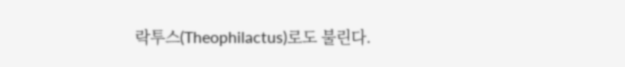락투스(Theophilactus)로도 불린다.